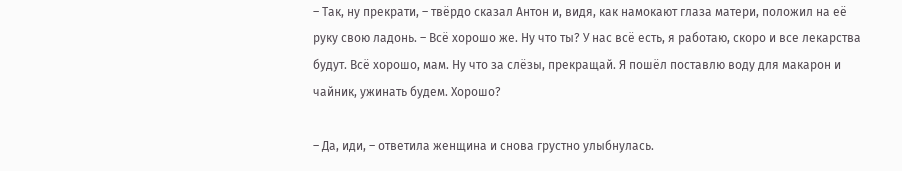– Так, ну прекрати, – твёрдо сказал Антон и, видя, как намокают глаза матери, положил на её руку свою ладонь. – Всё хорошо же. Ну что ты? У нас всё есть, я работаю, скоро и все лекарства будут. Всё хорошо, мам. Ну что за слёзы, прекращай. Я пошёл поставлю воду для макарон и чайник, ужинать будем. Хорошо?

– Да, иди, – ответила женщина и снова грустно улыбнулась.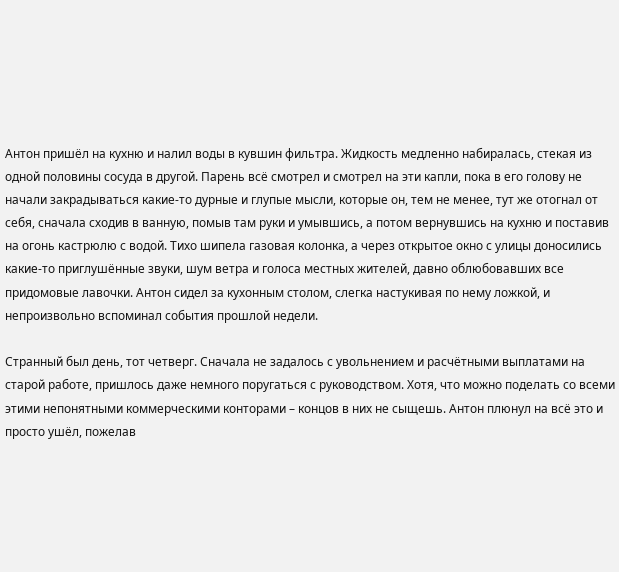Антон пришёл на кухню и налил воды в кувшин фильтра. Жидкость медленно набиралась, стекая из одной половины сосуда в другой. Парень всё смотрел и смотрел на эти капли, пока в его голову не начали закрадываться какие-то дурные и глупые мысли, которые он, тем не менее, тут же отогнал от себя, сначала сходив в ванную, помыв там руки и умывшись, а потом вернувшись на кухню и поставив на огонь кастрюлю с водой. Тихо шипела газовая колонка, а через открытое окно с улицы доносились какие-то приглушённые звуки, шум ветра и голоса местных жителей, давно облюбовавших все придомовые лавочки. Антон сидел за кухонным столом, слегка настукивая по нему ложкой, и непроизвольно вспоминал события прошлой недели.

Странный был день, тот четверг. Сначала не задалось с увольнением и расчётными выплатами на старой работе, пришлось даже немного поругаться с руководством. Хотя, что можно поделать со всеми этими непонятными коммерческими конторами – концов в них не сыщешь. Антон плюнул на всё это и просто ушёл, пожелав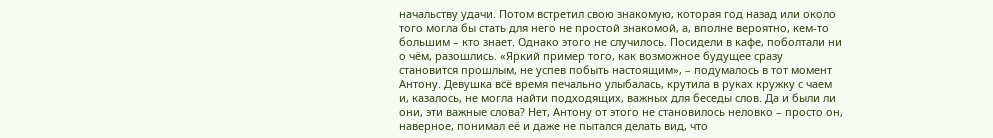начальству удачи. Потом встретил свою знакомую, которая год назад или около того могла бы стать для него не простой знакомой, а, вполне вероятно, кем-то большим – кто знает. Однако этого не случилось. Посидели в кафе, поболтали ни о чём, разошлись. «Яркий пример того, как возможное будущее сразу становится прошлым, не успев побыть настоящим», – подумалось в тот момент Антону. Девушка всё время печально улыбалась, крутила в руках кружку с чаем и, казалось, не могла найти подходящих, важных для беседы слов. Да и были ли они, эти важные слова? Нет, Антону от этого не становилось неловко – просто он, наверное, понимал её и даже не пытался делать вид, что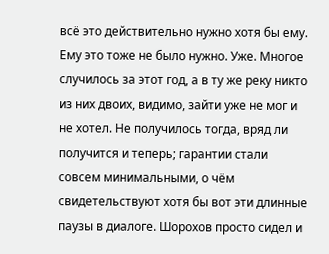всё это действительно нужно хотя бы ему. Ему это тоже не было нужно. Уже. Многое случилось за этот год, а в ту же реку никто из них двоих, видимо, зайти уже не мог и не хотел. Не получилось тогда, вряд ли получится и теперь; гарантии стали совсем минимальными, о чём свидетельствуют хотя бы вот эти длинные паузы в диалоге. Шорохов просто сидел и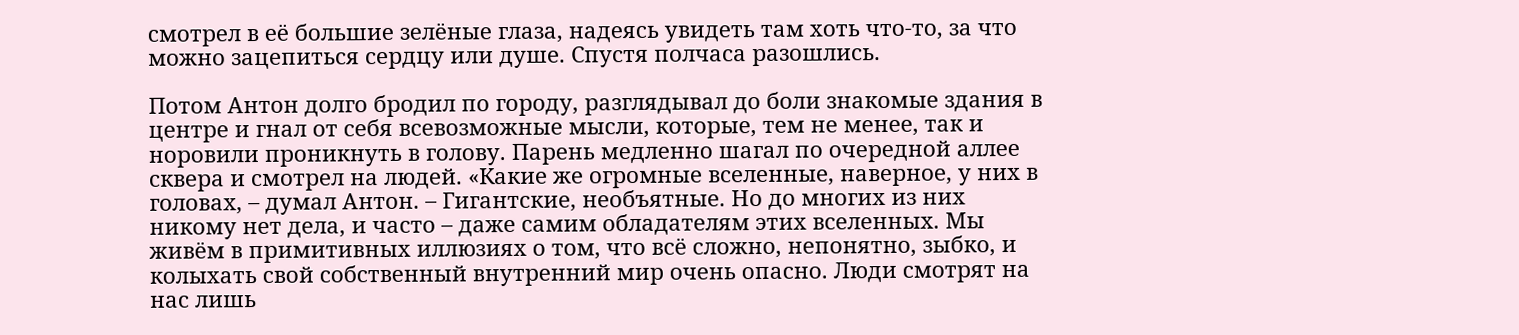смотрел в её большие зелёные глаза, надеясь увидеть там хоть что-то, за что можно зацепиться сердцу или душе. Спустя полчаса разошлись.

Потом Антон долго бродил по городу, разглядывал до боли знакомые здания в центре и гнал от себя всевозможные мысли, которые, тем не менее, так и норовили проникнуть в голову. Парень медленно шагал по очередной аллее сквера и смотрел на людей. «Какие же огромные вселенные, наверное, у них в головах, – думал Антон. – Гигантские, необъятные. Но до многих из них никому нет дела, и часто – даже самим обладателям этих вселенных. Мы живём в примитивных иллюзиях о том, что всё сложно, непонятно, зыбко, и колыхать свой собственный внутренний мир очень опасно. Люди смотрят на нас лишь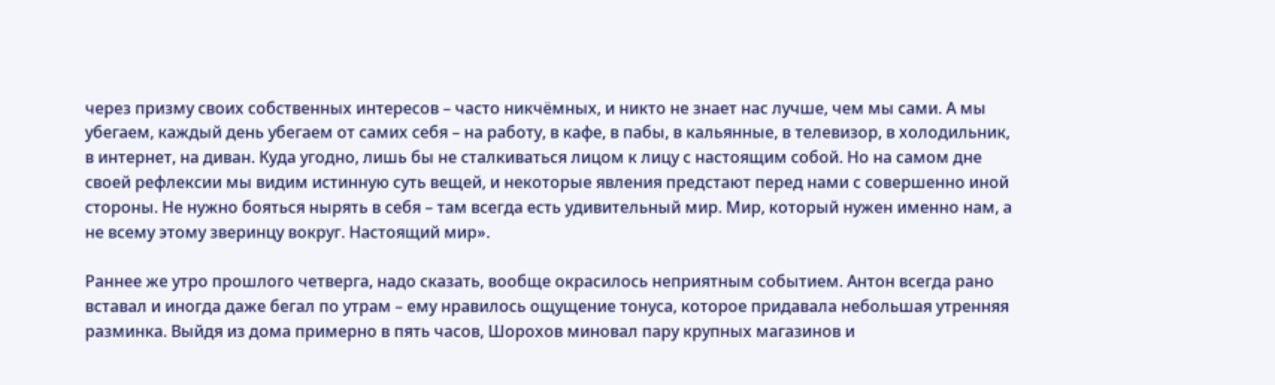через призму своих собственных интересов – часто никчёмных, и никто не знает нас лучше, чем мы сами. А мы убегаем, каждый день убегаем от самих себя – на работу, в кафе, в пабы, в кальянные, в телевизор, в холодильник, в интернет, на диван. Куда угодно, лишь бы не сталкиваться лицом к лицу с настоящим собой. Но на самом дне своей рефлексии мы видим истинную суть вещей, и некоторые явления предстают перед нами с совершенно иной стороны. Не нужно бояться нырять в себя – там всегда есть удивительный мир. Мир, который нужен именно нам, а не всему этому зверинцу вокруг. Настоящий мир».

Раннее же утро прошлого четверга, надо сказать, вообще окрасилось неприятным событием. Антон всегда рано вставал и иногда даже бегал по утрам – ему нравилось ощущение тонуса, которое придавала небольшая утренняя разминка. Выйдя из дома примерно в пять часов, Шорохов миновал пару крупных магазинов и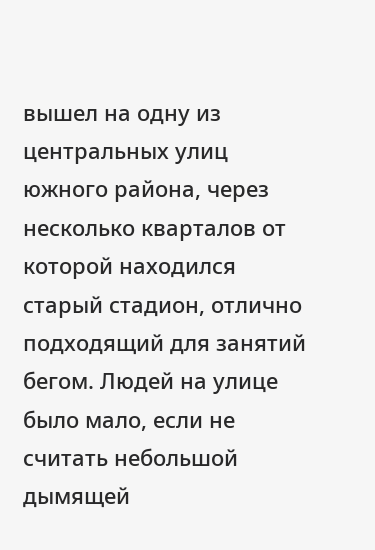вышел на одну из центральных улиц южного района, через несколько кварталов от которой находился старый стадион, отлично подходящий для занятий бегом. Людей на улице было мало, если не считать небольшой дымящей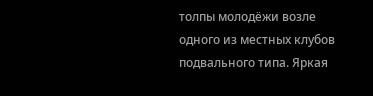толпы молодёжи возле одного из местных клубов подвального типа. Яркая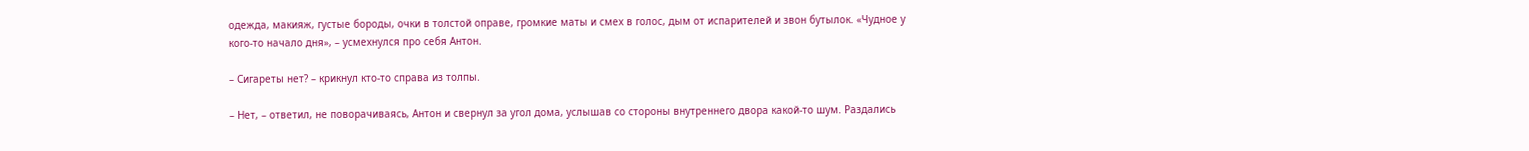одежда, макияж, густые бороды, очки в толстой оправе, громкие маты и смех в голос, дым от испарителей и звон бутылок. «Чудное у кого-то начало дня», – усмехнулся про себя Антон.

– Сигареты нет? – крикнул кто-то справа из толпы.

– Нет, – ответил, не поворачиваясь, Антон и свернул за угол дома, услышав со стороны внутреннего двора какой-то шум. Раздались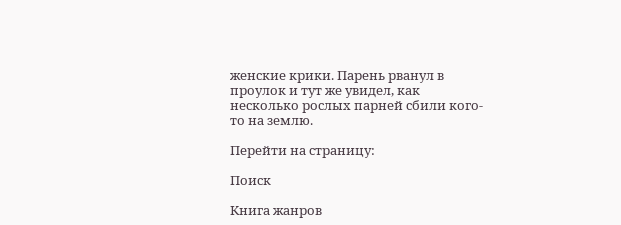женские крики. Парень рванул в проулок и тут же увидел, как несколько рослых парней сбили кого-то на землю.

Перейти на страницу:

Поиск

Книга жанров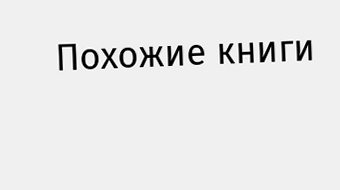Похожие книги